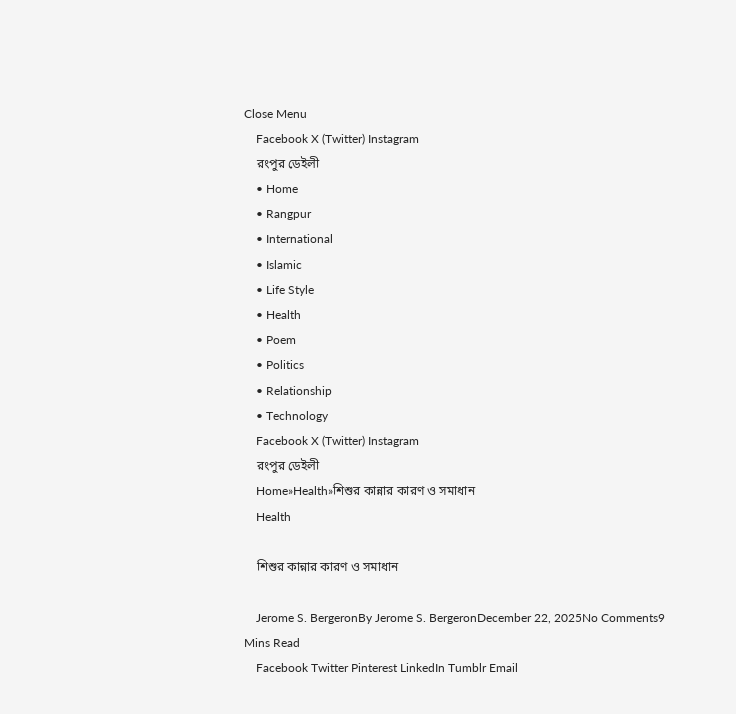Close Menu
    Facebook X (Twitter) Instagram
    রংপুর ডেইলী
    • Home
    • Rangpur
    • International
    • Islamic
    • Life Style
    • Health
    • Poem
    • Politics
    • Relationship
    • Technology
    Facebook X (Twitter) Instagram
    রংপুর ডেইলী
    Home»Health»শিশুর কান্নার কারণ ও সমাধান
    Health

    শিশুর কান্নার কারণ ও সমাধান

    Jerome S. BergeronBy Jerome S. BergeronDecember 22, 2025No Comments9 Mins Read
    Facebook Twitter Pinterest LinkedIn Tumblr Email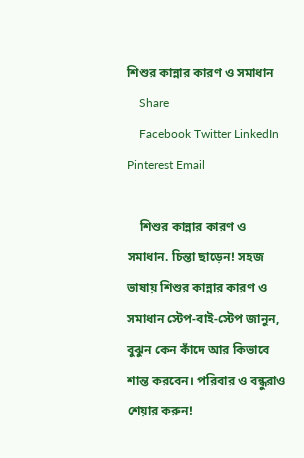শিশুর কান্নার কারণ ও সমাধান
    Share
    Facebook Twitter LinkedIn Pinterest Email

    শিশুর কান্নার কারণ ও সমাধান. চিন্তা ছাড়েন! সহজ ভাষায় শিশুর কান্নার কারণ ও সমাধান স্টেপ-বাই-স্টেপ জানুন, বুঝুন কেন কাঁদে আর কিভাবে শান্ত করবেন। পরিবার ও বন্ধুরাও শেয়ার করুন!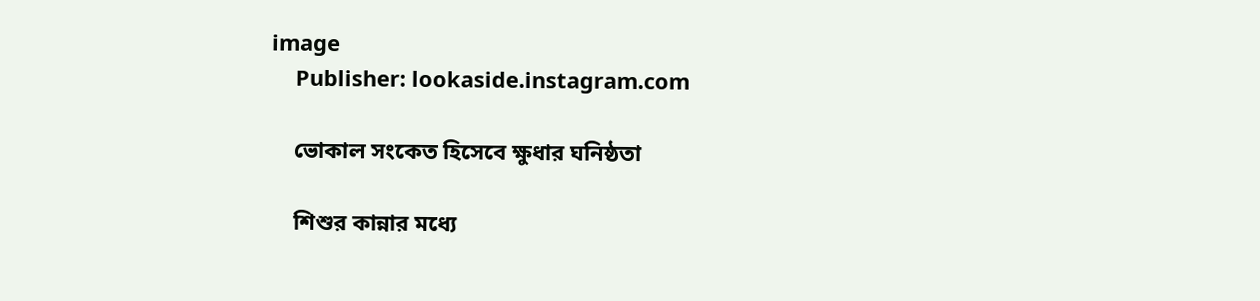image
    Publisher: lookaside.instagram.com

    ভোকাল সংকেত হিসেবে ক্ষুধার ঘনিষ্ঠতা

    শিশুর কান্নার মধ্যে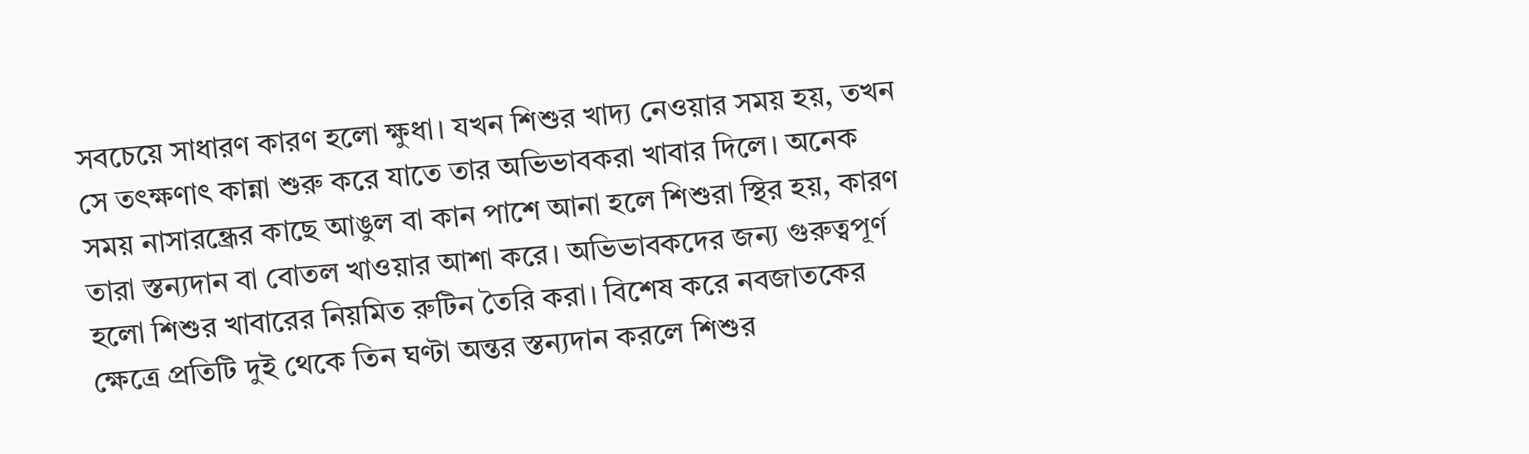সবচেয়ে সাধারণ কারণ হলো ক্ষুধা। যখন শিশুর খাদ্য নেওয়ার সময় হয়, তখন সে তৎক্ষণাৎ কান্না শুরু করে যাতে তার অভিভাবকরা খাবার দিলে। অনেক সময় নাসারন্ধ্রের কাছে আঙুল বা কান পাশে আনা হলে শিশুরা স্থির হয়, কারণ তারা স্তন্যদান বা বোতল খাওয়ার আশা করে। অভিভাবকদের জন্য গুরুত্বপূর্ণ হলো শিশুর খাবারের নিয়মিত রুটিন তৈরি করা। বিশেষ করে নবজাতকের ক্ষেত্রে প্রতিটি দুই থেকে তিন ঘণ্টা অন্তর স্তন্যদান করলে শিশুর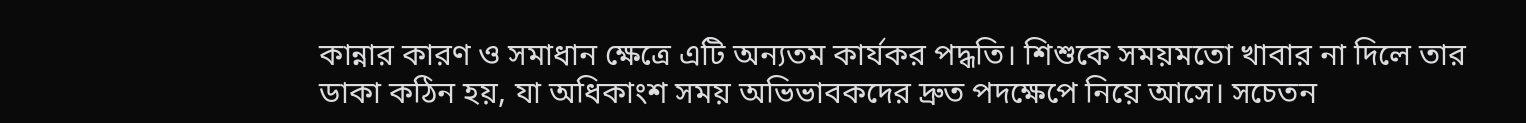কান্নার কারণ ও সমাধান ক্ষেত্রে এটি অন্যতম কার্যকর পদ্ধতি। শিশুকে সময়মতো খাবার না দিলে তার ডাকা কঠিন হয়, যা অধিকাংশ সময় অভিভাবকদের দ্রুত পদক্ষেপে নিয়ে আসে। সচেতন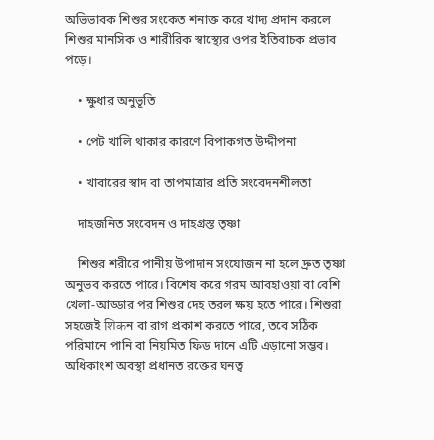অভিভাবক শিশুর সংকেত শনাক্ত করে খাদ্য প্রদান করলে শিশুর মানসিক ও শারীরিক স্বাস্থ্যের ওপর ইতিবাচক প্রভাব পড়ে।

    • ক্ষুধার অনুভূতি

    • পেট খালি থাকার কারণে বিপাকগত উদ্দীপনা

    • খাবারের স্বাদ বা তাপমাত্রার প্রতি সংবেদনশীলতা

    দাহজনিত সংবেদন ও দাহগ্রস্ত তৃষ্ণা

    শিশুর শরীরে পানীয় উপাদান সংযোজন না হলে দ্রুত তৃষ্ণা অনুভব করতে পারে। বিশেষ করে গরম আবহাওয়া বা বেশি খেলা-আড্ডার পর শিশুর দেহ তরল ক্ষয় হতে পারে। শিশুরা সহজেই शिकন বা রাগ প্রকাশ করতে পারে, তবে সঠিক পরিমানে পানি বা নিয়মিত ফিড দানে এটি এড়ানো সম্ভব। অধিকাংশ অবস্থা প্রধানত রক্তের ঘনত্ব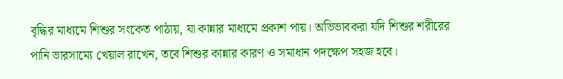বৃদ্ধির মাধ্যমে শিশুর সংকেত পাঠায়, যা কান্নার মাধ্যমে প্রকাশ পায়। অভিভাবকরা যদি শিশুর শরীরের পানি ভারসাম্যে খেয়াল রাখেন, তবে শিশুর কান্নার কারণ ও সমাধান পদক্ষেপ সহজ হবে।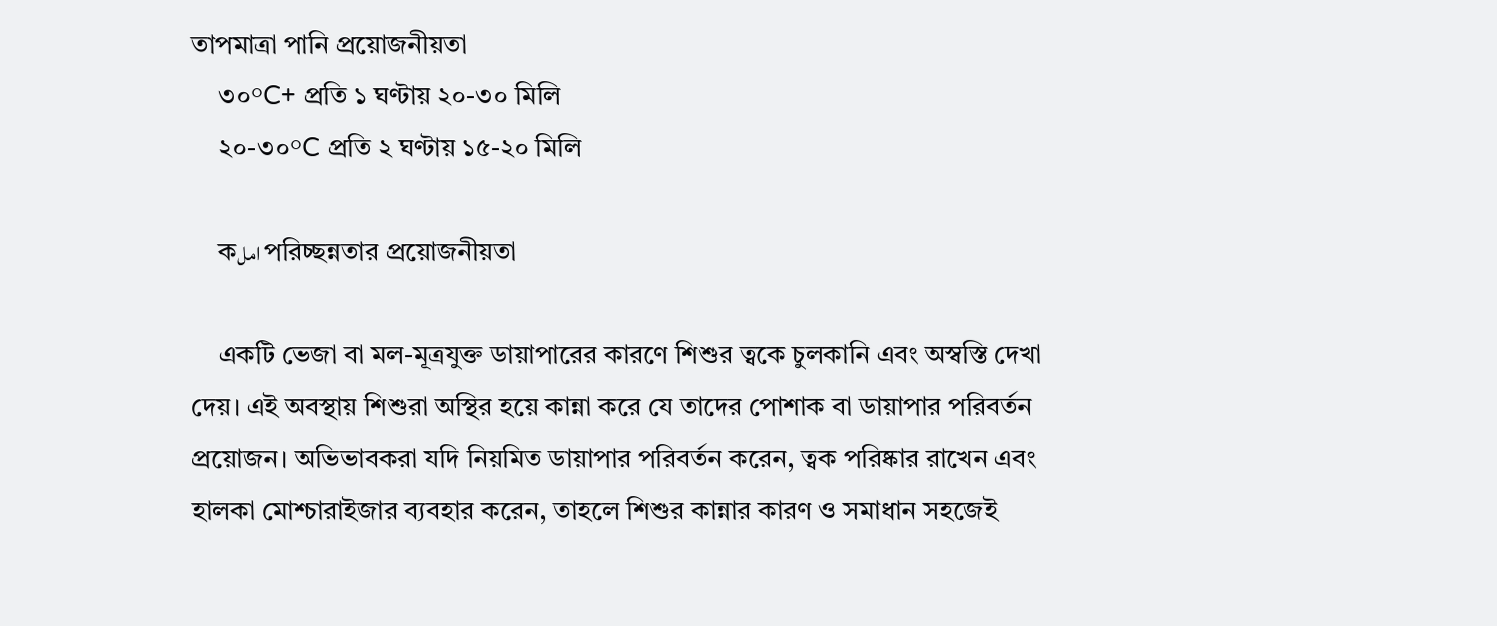তাপমাত্রা পানি প্রয়োজনীয়তা
    ৩০°C+ প্রতি ১ ঘণ্টায় ২০-৩০ মিলি
    ২০-৩০°C প্রতি ২ ঘণ্টায় ১৫-২০ মিলি

    কامل পরিচ্ছন্নতার প্রয়োজনীয়তা

    একটি ভেজা বা মল-মূত্রযুক্ত ডায়াপারের কারণে শিশুর ত্বকে চুলকানি এবং অস্বস্তি দেখা দেয়। এই অবস্থায় শিশুরা অস্থির হয়ে কান্না করে যে তাদের পোশাক বা ডায়াপার পরিবর্তন প্রয়োজন। অভিভাবকরা যদি নিয়মিত ডায়াপার পরিবর্তন করেন, ত্বক পরিষ্কার রাখেন এবং হালকা মোশ্চারাইজার ব্যবহার করেন, তাহলে শিশুর কান্নার কারণ ও সমাধান সহজেই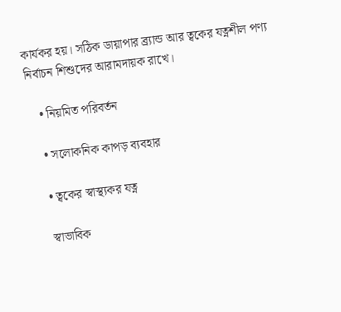কার্যকর হয়। সঠিক ডায়াপার ব্র্যান্ড আর ত্বকের যত্নশীল পণ্য নির্বাচন শিশুদের আরামদায়ক রাখে।

    • নিয়মিত পরিবর্তন

    • সলোকনিক কাপড় ব্যবহার

    • ত্বকের স্বাস্থ্যকর যত্ন

    স্বাভাবিক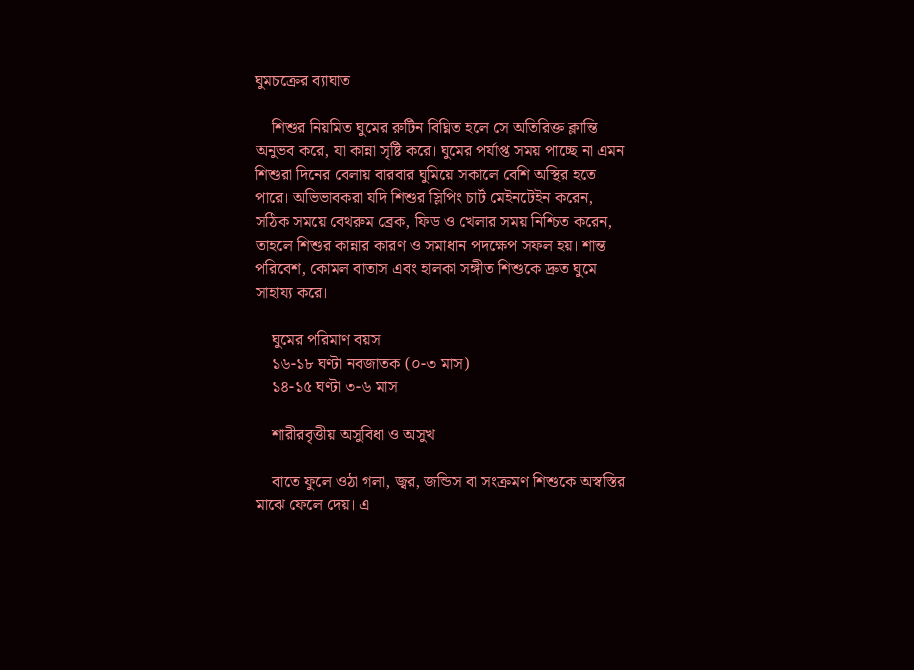ঘুমচক্রের ব্যাঘাত

    শিশুর নিয়মিত ঘুমের রুটিন বিঘ্নিত হলে সে অতিরিক্ত ক্লান্তি অনুভব করে, যা কান্না সৃষ্টি করে। ঘুমের পর্যাপ্ত সময় পাচ্ছে না এমন শিশুরা দিনের বেলায় বারবার ঘুমিয়ে সকালে বেশি অস্থির হতে পারে। অভিভাবকরা যদি শিশুর স্লিপিং চার্ট মেইনটেইন করেন, সঠিক সময়ে বেথরুম ব্রেক, ফিড ও খেলার সময় নিশ্চিত করেন, তাহলে শিশুর কান্নার কারণ ও সমাধান পদক্ষেপ সফল হয়। শান্ত পরিবেশ, কোমল বাতাস এবং হালকা সঙ্গীত শিশুকে দ্রুত ঘুমে সাহায্য করে।

    ঘুমের পরিমাণ বয়স
    ১৬-১৮ ঘণ্টা নবজাতক (০-৩ মাস)
    ১৪-১৫ ঘণ্টা ৩-৬ মাস

    শারীরবৃত্তীয় অসুবিধা ও অসুখ

    বাতে ফুলে ওঠা গলা, জ্বর, জন্ডিস বা সংক্রমণ শিশুকে অস্বস্তির মাঝে ফেলে দেয়। এ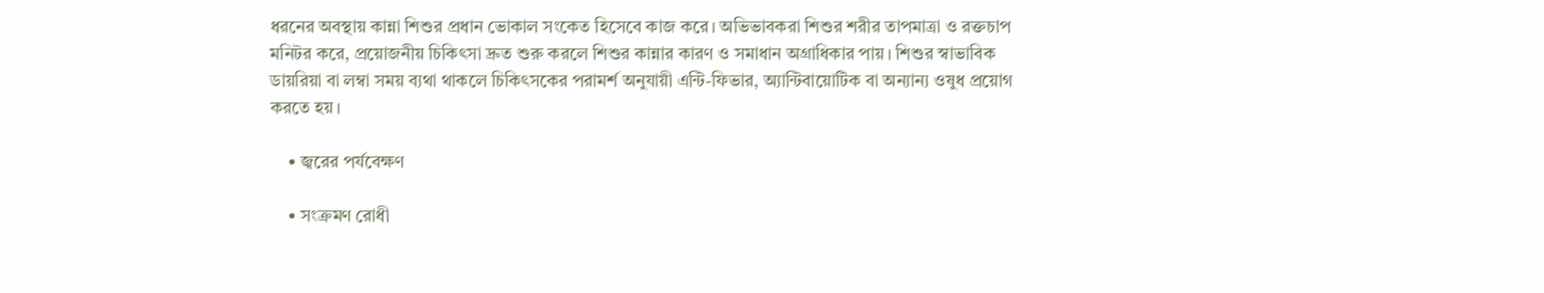ধরনের অবস্থায় কান্না শিশুর প্রধান ভোকাল সংকেত হিসেবে কাজ করে। অভিভাবকরা শিশুর শরীর তাপমাত্রা ও রক্তচাপ মনিটর করে, প্রয়োজনীয় চিকিৎসা দ্রুত শুরু করলে শিশুর কান্নার কারণ ও সমাধান অগ্রাধিকার পায়। শিশুর স্বাভাবিক ডায়রিয়া বা লম্বা সময় ব্যথা থাকলে চিকিৎসকের পরামর্শ অনুযায়ী এন্টি-ফিভার, অ্যান্টিবায়োটিক বা অন্যান্য ওষুধ প্রয়োগ করতে হয়।

    • জ্বরের পর্যবেক্ষণ

    • সংক্রমণ রোধী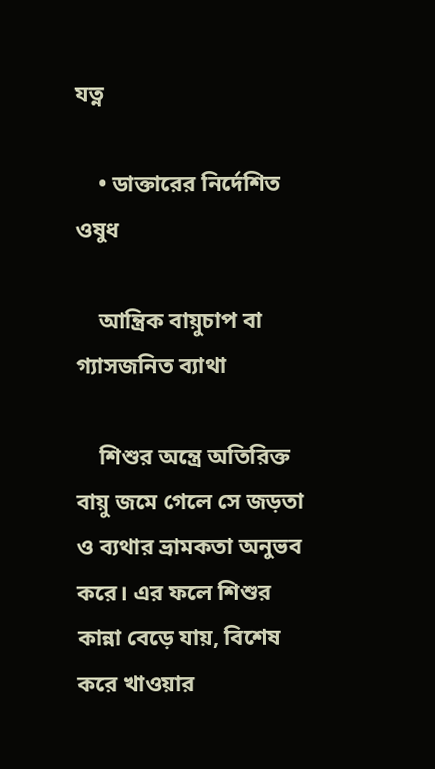যত্ন

    • ডাক্তারের নির্দেশিত ওষুধ

    আন্ত্রিক বায়ুচাপ বা গ্যাসজনিত ব্যাথা

    শিশুর অন্ত্রে অতিরিক্ত বায়ু জমে গেলে সে জড়তা ও ব্যথার ভ্রামকতা অনুভব করে। এর ফলে শিশুর কান্না বেড়ে যায়, বিশেষ করে খাওয়ার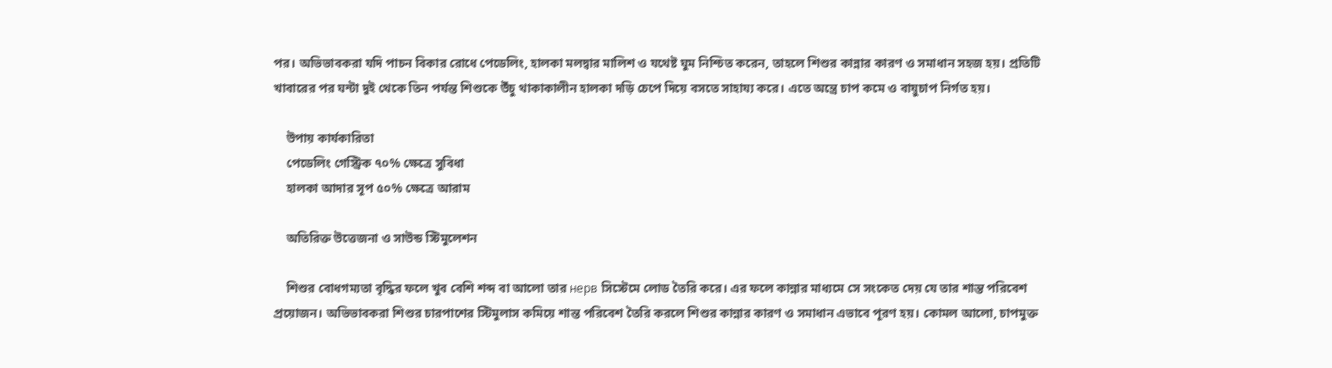পর। অভিভাবকরা যদি পাচন বিকার রোধে পেডেলিং, হালকা মলদ্বার মালিশ ও যথেষ্ট ঘুম নিশ্চিত করেন, তাহলে শিশুর কান্নার কারণ ও সমাধান সহজ হয়। প্রতিটি খাবারের পর ঘন্টা দুই থেকে তিন পর্যন্ত শিশুকে উঁচু থাকাকালীন হালকা দড়ি চেপে দিয়ে বসতে সাহায্য করে। এতে অন্ত্রে চাপ কমে ও বায়ুচাপ নির্গত হয়।

    উপায় কার্যকারিতা
    পেডেলিং গেস্ট্রিক ৭০% ক্ষেত্রে সুবিধা
    হালকা আদার সূপ ৫০% ক্ষেত্রে আরাম

    অতিরিক্ত উত্তেজনা ও সাউন্ড স্টিমুলেশন

    শিশুর বোধগম্যতা বৃদ্ধির ফলে খুব বেশি শব্দ বা আলো তার нерв সিস্টেমে লোড তৈরি করে। এর ফলে কান্নার মাধ্যমে সে সংকেত দেয় যে তার শান্ত পরিবেশ প্রয়োজন। অভিভাবকরা শিশুর চারপাশের স্টিমুলাস কমিয়ে শান্ত পরিবেশ তৈরি করলে শিশুর কান্নার কারণ ও সমাধান এভাবে পূরণ হয়। কোমল আলো, চাপমুক্ত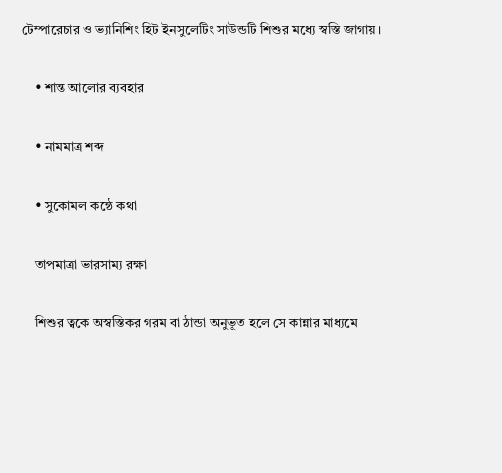টেম্পারেচার ও ভ্যানিশিং হিট ইনসুলেটিং সাউন্ডটি শিশুর মধ্যে স্বস্তি জাগায়।

    • শান্ত আলোর ব্যবহার

    • নামমাত্র শব্দ

    • সুকোমল কন্ঠে কথা

    তাপমাত্রা ভারসাম্য রক্ষা

    শিশুর ত্বকে অস্বস্তিকর গরম বা ঠান্ডা অনুভূত হলে সে কান্নার মাধ্যমে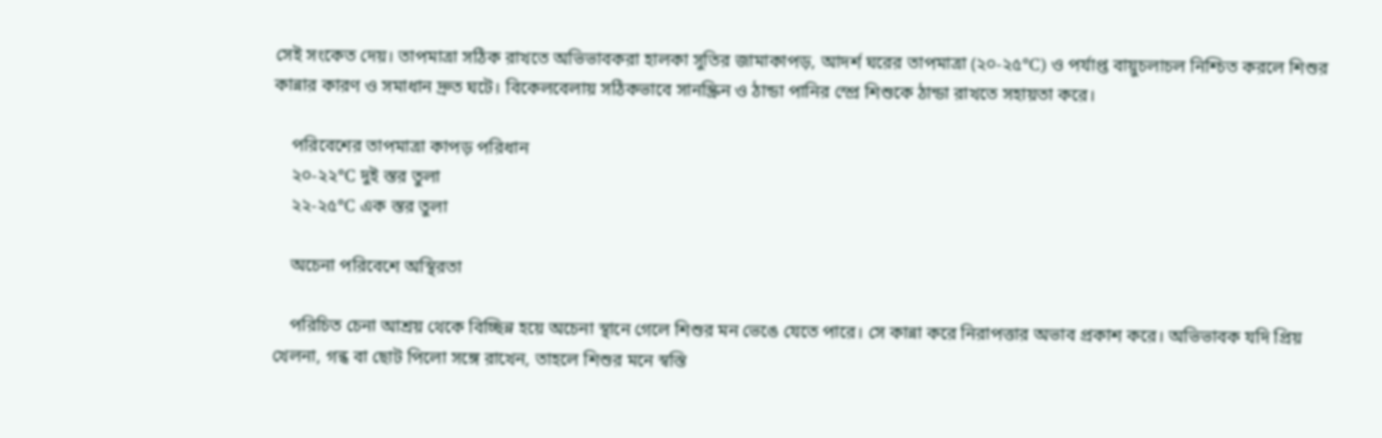সেই সংকেত দেয়। তাপমাত্রা সঠিক রাখতে অভিভাবকরা হালকা সুতির জামাকাপড়, আদর্শ ঘরের তাপমাত্রা (২০-২৫°C) ও পর্যাপ্ত বায়ুচলাচল নিশ্চিত করলে শিশুর কান্নার কারণ ও সমাধান দ্রুত ঘটে। বিকেলবেলায় সঠিকভাবে সানস্ক্রিন ও ঠান্ডা পানির স্প্রে শিশুকে ঠান্ডা রাখতে সহায়তা করে।

    পরিবেশের তাপমাত্রা কাপড় পরিধান
    ২০-২২°C দুই স্তর তুলা
    ২২-২৫°C এক স্তর তুলা

    অচেনা পরিবেশে অস্থিরতা

    পরিচিত চেনা আশ্রয় থেকে বিচ্ছিন্ন হয়ে অচেনা স্থানে গেলে শিশুর মন ভেঙে যেতে পারে। সে কান্না করে নিরাপত্তার অভাব প্রকাশ করে। অভিভাবক যদি প্রিয় খেলনা, গন্ধ বা ছোট পিলো সঙ্গে রাখেন, তাহলে শিশুর মনে স্বস্তি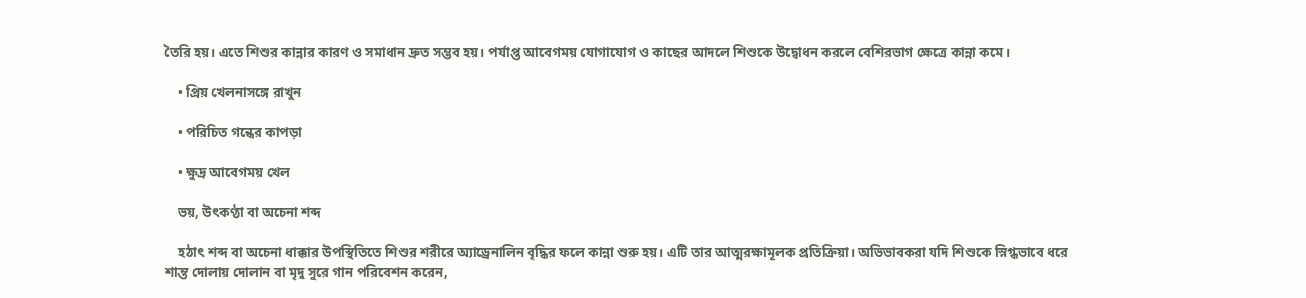তৈরি হয়। এতে শিশুর কান্নার কারণ ও সমাধান দ্রুত সম্ভব হয়। পর্যাপ্ত আবেগময় যোগাযোগ ও কাছের আদলে শিশুকে উদ্বোধন করলে বেশিরভাগ ক্ষেত্রে কান্না কমে।

    • প্রিয় খেলনাসঙ্গে রাখুন

    • পরিচিত গন্ধের কাপড়া

    • ক্ষুদ্র আবেগময় খেল

    ভয়, উৎকণ্ঠা বা অচেনা শব্দ

    হঠাৎ শব্দ বা অচেনা ধাক্কার উপস্থিতিতে শিশুর শরীরে অ্যাড্রেনালিন বৃদ্ধির ফলে কান্না শুরু হয়। এটি তার আত্মরক্ষামূলক প্রতিক্রিয়া। অভিভাবকরা যদি শিশুকে স্নিগ্ধভাবে ধরে শান্ত দোলায় দোলান বা মৃদু সুরে গান পরিবেশন করেন,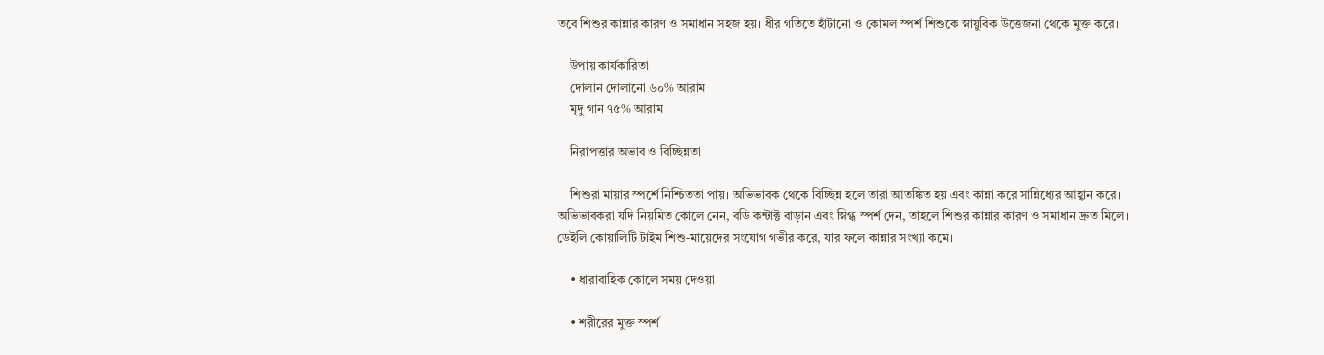তবে শিশুর কান্নার কারণ ও সমাধান সহজ হয়। ধীর গতিতে হাঁটানো ও কোমল স্পর্শ শিশুকে স্নায়ুবিক উত্তেজনা থেকে মুক্ত করে।

    উপায় কার্যকারিতা
    দোলান দোলানো ৬০% আরাম
    মৃদু গান ৭৫% আরাম

    নিরাপত্তার অভাব ও বিচ্ছিন্নতা

    শিশুরা মায়ার স্পর্শে নিশ্চিততা পায়। অভিভাবক থেকে বিচ্ছিন্ন হলে তারা আতঙ্কিত হয় এবং কান্না করে সান্নিধ্যের আহ্বান করে। অভিভাবকরা যদি নিয়মিত কোলে নেন, বডি কন্টাক্ট বাড়ান এবং স্নিগ্ধ স্পর্শ দেন, তাহলে শিশুর কান্নার কারণ ও সমাধান দ্রুত মিলে। ডেইলি কোয়ালিটি টাইম শিশু-মায়েদের সংযোগ গভীর করে, যার ফলে কান্নার সংখ্যা কমে।

    • ধারাবাহিক কোলে সময় দেওয়া

    • শরীরের মুক্ত স্পর্শ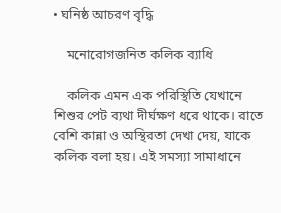• ঘনিষ্ঠ আচরণ বৃদ্ধি

    মনোরোগজনিত কলিক ব্যাধি

    কলিক এমন এক পরিস্থিতি যেখানে শিশুর পেট ব্যথা দীর্ঘক্ষণ ধরে থাকে। রাতে বেশি কান্না ও অস্থিরতা দেখা দেয়, যাকে কলিক বলা হয়। এই সমস্যা সামাধানে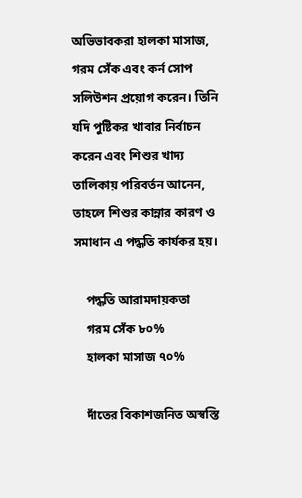অভিভাবকরা হালকা মাসাজ, গরম সেঁক এবং কর্ন সোপ সলিউশন প্রয়োগ করেন। তিনি যদি পুষ্টিকর খাবার নির্বাচন করেন এবং শিশুর খাদ্য তালিকায় পরিবর্তন আনেন, তাহলে শিশুর কান্নার কারণ ও সমাধান এ পদ্ধতি কার্যকর হয়।

    পদ্ধতি আরামদায়কতা
    গরম সেঁক ৮০%
    হালকা মাসাজ ৭০%

    দাঁতের বিকাশজনিত অস্বস্তি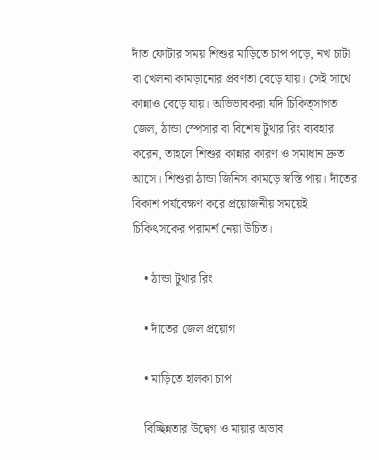দাঁত ফোটার সময় শিশুর মাড়িতে চাপ পড়ে, নখ চাটা বা খেলনা কামড়ানোর প্রবণতা বেড়ে যায়। সেই সাথে কান্নাও বেড়ে যায়। অভিভাবকরা যদি চিকিত্সাগত জেল, ঠান্ডা স্পেসার বা বিশেষ টুথার রিং ব্যবহার করেন, তাহলে শিশুর কান্নার কারণ ও সমাধান দ্রুত আসে। শিশুরা ঠান্ডা জিনিস কামড়ে স্বস্তি পায়। দাঁতের বিকাশ পর্যবেক্ষণ করে প্রয়োজনীয় সময়েই চিকিৎসকের পরামর্শ নেয়া উচিত।

    • ঠান্ডা টুথার রিং

    • দাঁতের জেল প্রয়োগ

    • মাড়িতে হালকা চাপ

    বিচ্ছিন্নতার উদ্বেগ ও মায়ার অভাব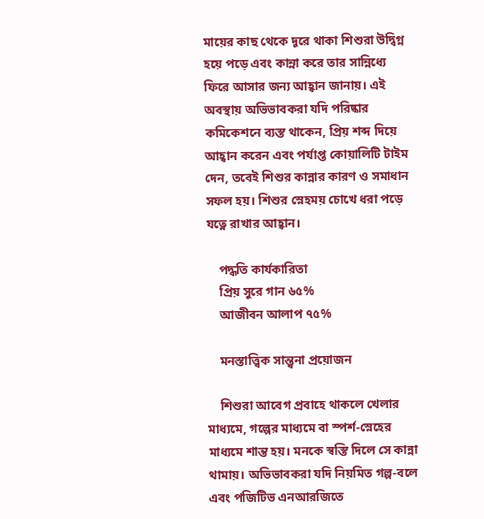মায়ের কাছ থেকে দূরে থাকা শিশুরা উদ্বিগ্ন হয়ে পড়ে এবং কান্না করে তার সান্নিধ্যে ফিরে আসার জন্য আহ্বান জানায়। এই অবস্থায় অভিভাবকরা যদি পরিষ্কার কমিকেশনে ব্যস্ত থাকেন, প্রিয় শব্দ দিয়ে আহ্বান করেন এবং পর্যাপ্ত কোয়ালিটি টাইম দেন, তবেই শিশুর কান্নার কারণ ও সমাধান সফল হয়। শিশুর স্নেহময় চোখে ধরা পড়ে যত্নে রাখার আহ্বান।

    পদ্ধতি কার্যকারিতা
    প্রিয় সুরে গান ৬৫%
    আজীবন আলাপ ৭৫%

    মনস্তাত্ত্বিক সান্ত্বনা প্রয়োজন

    শিশুরা আবেগ প্রবাহে থাকলে খেলার মাধ্যমে, গল্পের মাধ্যমে বা স্পর্শ-স্নেহের মাধ্যমে শান্ত হয়। মনকে স্বস্তি দিলে সে কান্না থামায়। অভিভাবকরা যদি নিয়মিত গল্প-বলে এবং পজিটিভ এনআরজিতে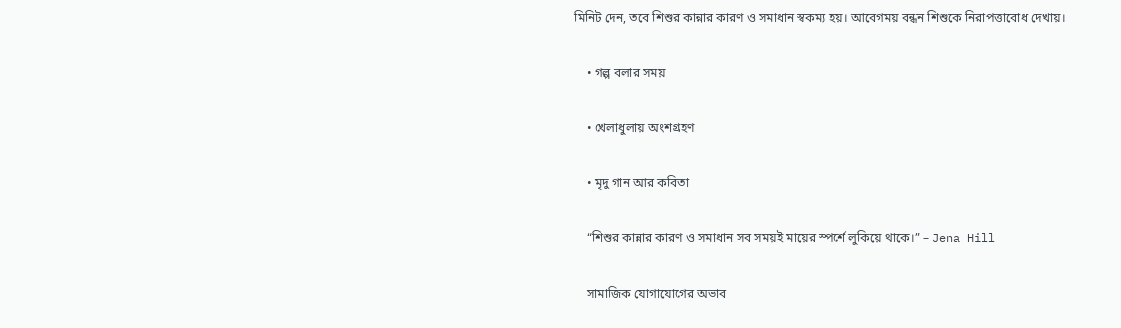মিনিট দেন, তবে শিশুর কান্নার কারণ ও সমাধান স্বকম্য হয়। আবেগময় বন্ধন শিশুকে নিরাপত্তাবোধ দেখায়।

    • গল্প বলার সময়

    • খেলাধুলায় অংশগ্রহণ

    • মৃদু গান আর কবিতা

    “শিশুর কান্নার কারণ ও সমাধান সব সময়ই মায়ের স্পর্শে লুকিয়ে থাকে।” – Jena Hill

    সামাজিক যোগাযোগের অভাব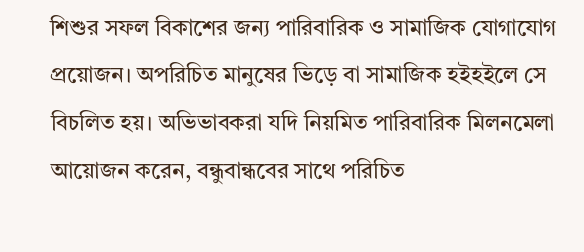শিশুর সফল বিকাশের জন্য পারিবারিক ও সামাজিক যোগাযোগ প্রয়োজন। অপরিচিত মানুষের ভিড়ে বা সামাজিক হইহইলে সে বিচলিত হয়। অভিভাবকরা যদি নিয়মিত পারিবারিক মিলনমেলা আয়োজন করেন, বন্ধুবান্ধবের সাথে পরিচিত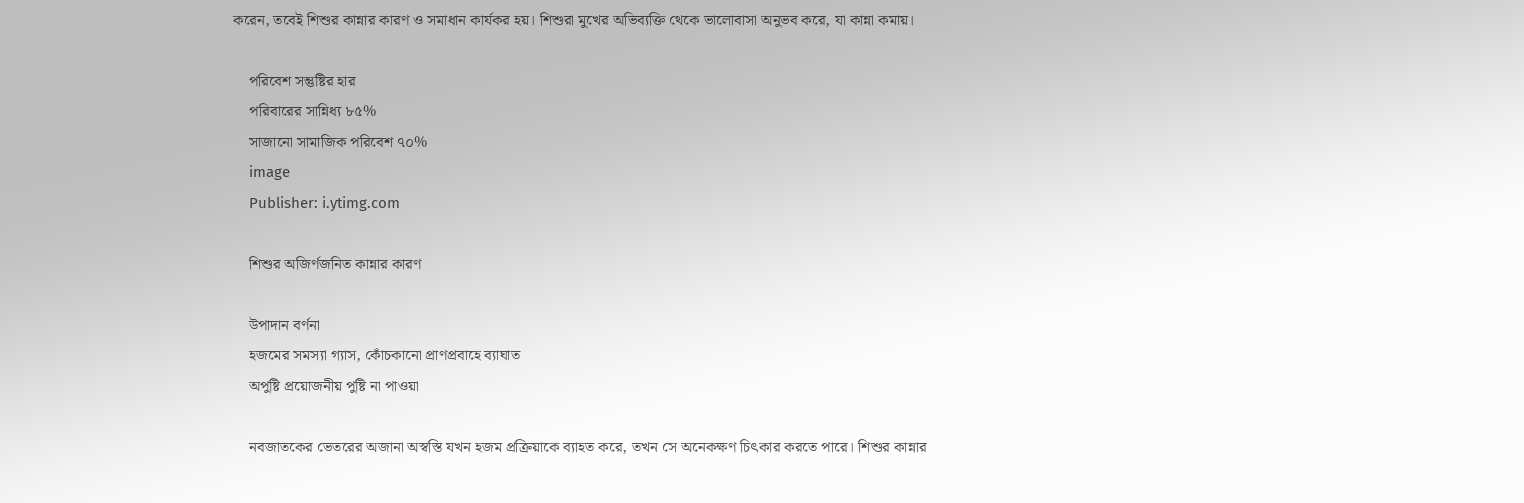করেন, তবেই শিশুর কান্নার কারণ ও সমাধান কার্যকর হয়। শিশুরা মুখের অভিব্যক্তি থেকে ভালোবাসা অনুভব করে, যা কান্না কমায়।

    পরিবেশ সন্তুষ্টির হার
    পরিবারের সান্নিধ্য ৮৫%
    সাজানো সামাজিক পরিবেশ ৭০%
    image
    Publisher: i.ytimg.com

    শিশুর অজির্ণজনিত কান্নার কারণ

    উপাদান বর্ণনা
    হজমের সমস্যা গ্যাস, কোঁচকানো প্রাণপ্রবাহে ব্যাঘাত
    অপুষ্টি প্রয়োজনীয় পুষ্টি না পাওয়া

    নবজাতকের ভেতরের অজানা অস্বস্তি যখন হজম প্রক্রিয়াকে ব্যাহত করে, তখন সে অনেকক্ষণ চিৎকার করতে পারে। শিশুর কান্নার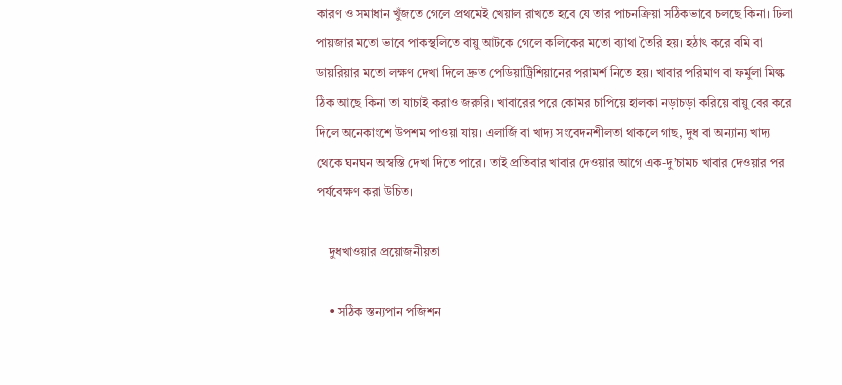কারণ ও সমাধান খুঁজতে গেলে প্রথমেই খেয়াল রাখতে হবে যে তার পাচনক্রিয়া সঠিকভাবে চলছে কিনা। ঢিলা পায়জার মতো ভাবে পাকস্থলিতে বায়ু আটকে গেলে কলিকের মতো ব্যাথা তৈরি হয়। হঠাৎ করে বমি বা ডায়রিয়ার মতো লক্ষণ দেখা দিলে দ্রুত পেডিয়াট্রিশিয়ানের পরামর্শ নিতে হয়। খাবার পরিমাণ বা ফর্মুলা মিল্ক ঠিক আছে কিনা তা যাচাই করাও জরুরি। খাবারের পরে কোমর চাপিয়ে হালকা নড়াচড়া করিয়ে বায়ু বের করে দিলে অনেকাংশে উপশম পাওয়া যায়। এলার্জি বা খাদ্য সংবেদনশীলতা থাকলে গাছ, দুধ বা অন্যান্য খাদ্য থেকে ঘনঘন অস্বস্তি দেখা দিতে পারে। তাই প্রতিবার খাবার দেওয়ার আগে এক-দু’চামচ খাবার দেওয়ার পর পর্যবেক্ষণ করা উচিত।

    দুধখাওয়ার প্রয়োজনীয়তা

    • সঠিক স্তন্যপান পজিশন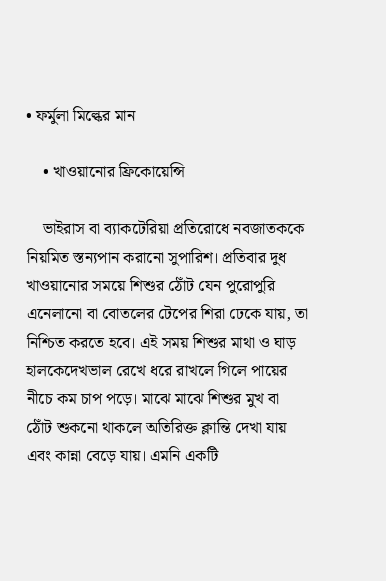• ফর্মুলা মিল্কের মান

    • খাওয়ানোর ফ্রিকোয়েন্সি

    ভাইরাস বা ব্যাকটেরিয়া প্রতিরোধে নবজাতককে নিয়মিত স্তন্যপান করানো সুপারিশ। প্রতিবার দুধ খাওয়ানোর সময়ে শিশুর ঠোঁট যেন পুরোপুরি এনেলানো বা বোতলের টেপের শিরা ঢেকে যায়, তা নিশ্চিত করতে হবে। এই সময় শিশুর মাথা ও ঘাড় হালকেদেখভাল রেখে ধরে রাখলে গিলে পায়ের নীচে কম চাপ পড়ে। মাঝে মাঝে শিশুর মুখ বা ঠোঁট শুকনো থাকলে অতিরিক্ত ক্লান্তি দেখা যায় এবং কান্না বেড়ে যায়। এমনি একটি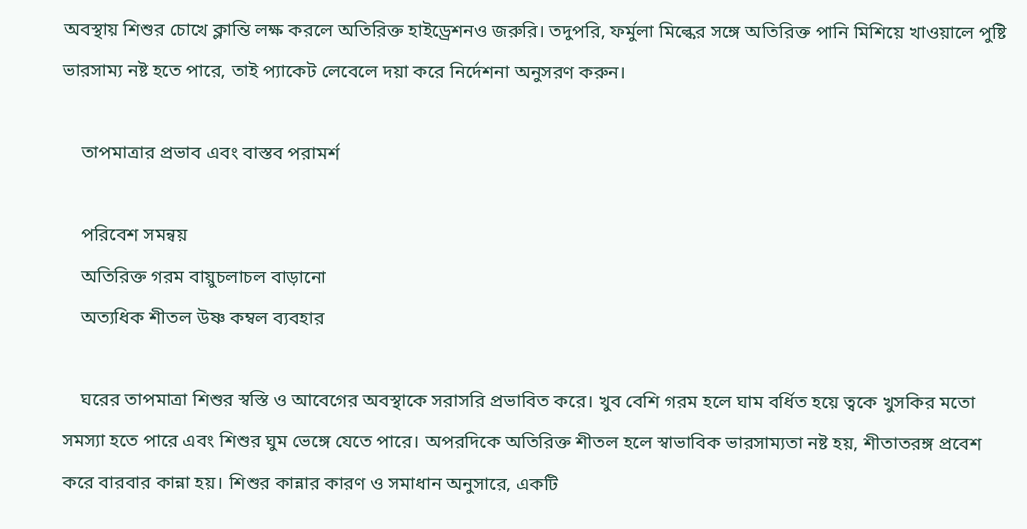অবস্থায় শিশুর চোখে ক্লান্তি লক্ষ করলে অতিরিক্ত হাইড্রেশনও জরুরি। তদুপরি, ফর্মুলা মিল্কের সঙ্গে অতিরিক্ত পানি মিশিয়ে খাওয়ালে পুষ্টি ভারসাম্য নষ্ট হতে পারে, তাই প্যাকেট লেবেলে দয়া করে নির্দেশনা অনুসরণ করুন।

    তাপমাত্রার প্রভাব এবং বাস্তব পরামর্শ

    পরিবেশ সমন্বয়
    অতিরিক্ত গরম বায়ুচলাচল বাড়ানো
    অত্যধিক শীতল উষ্ণ কম্বল ব্যবহার

    ঘরের তাপমাত্রা শিশুর স্বস্তি ও আবেগের অবস্থাকে সরাসরি প্রভাবিত করে। খুব বেশি গরম হলে ঘাম বর্ধিত হয়ে ত্বকে খুসকির মতো সমস্যা হতে পারে এবং শিশুর ঘুম ভেঙ্গে যেতে পারে। অপরদিকে অতিরিক্ত শীতল হলে স্বাভাবিক ভারসাম্যতা নষ্ট হয়, শীতাতরঙ্গ প্রবেশ করে বারবার কান্না হয়। শিশুর কান্নার কারণ ও সমাধান অনুসারে, একটি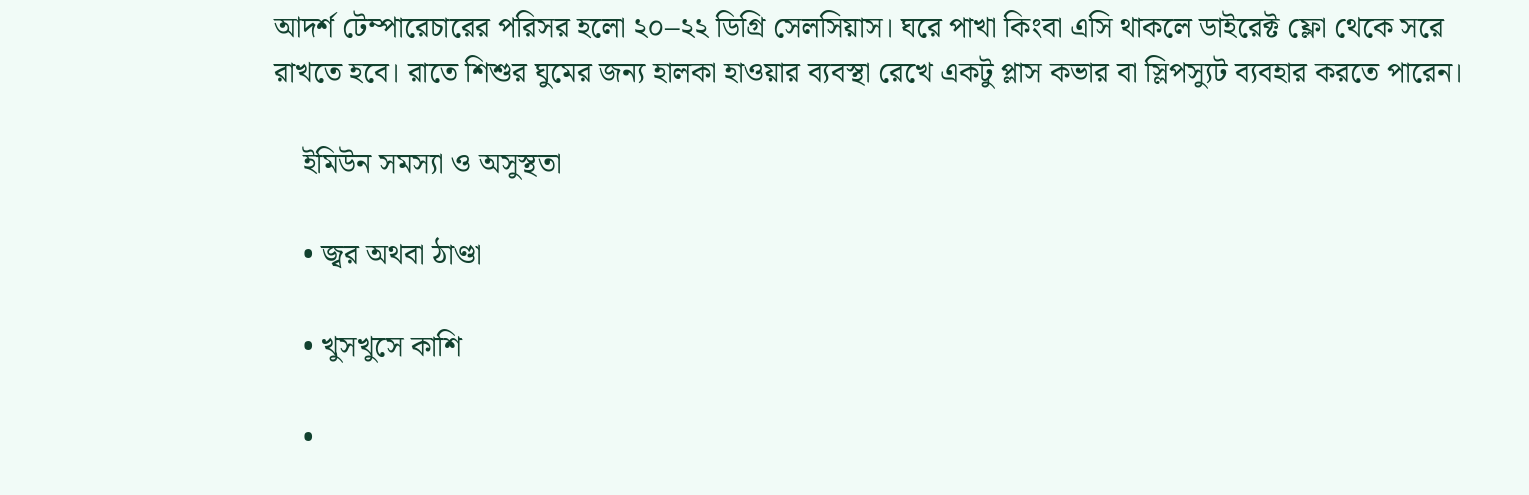আদর্শ টেম্পারেচারের পরিসর হলো ২০–২২ ডিগ্রি সেলসিয়াস। ঘরে পাখা কিংবা এসি থাকলে ডাইরেক্ট ফ্লো থেকে সরে রাখতে হবে। রাতে শিশুর ঘুমের জন্য হালকা হাওয়ার ব্যবস্থা রেখে একটু প্লাস কভার বা স্লিপস্যুট ব্যবহার করতে পারেন।

    ইমিউন সমস্যা ও অসুস্থতা

    • জ্বর অথবা ঠাণ্ডা

    • খুসখুসে কাশি

    •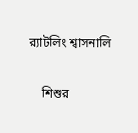র‌্যাটলিং শ্বাসনালি

    শিশুর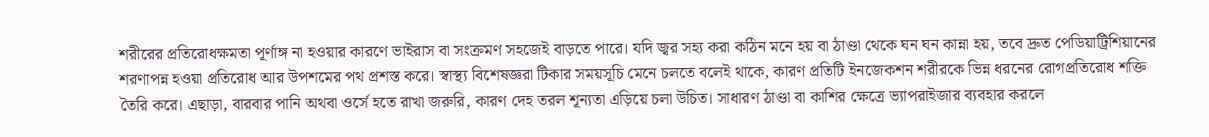শরীরের প্রতিরোধক্ষমতা পূর্ণাঙ্গ না হওয়ার কারণে ভাইরাস বা সংক্রমণ সহজেই বাড়তে পারে। যদি জ্বর সহ্য করা কঠিন মনে হয় বা ঠাণ্ডা থেকে ঘন ঘন কান্না হয়, তবে দ্রুত পেডিয়াট্রিশিয়ানের শরণাপন্ন হওয়া প্রতিরোধ আর উপশমের পথ প্রশস্ত করে। স্বাস্থ্য বিশেষজ্ঞরা টিকার সময়সূচি মেনে চলতে বলেই থাকে, কারণ প্রতিটি ইনজেকশন শরীরকে ভিন্ন ধরনের রোগপ্রতিরোধ শক্তি তৈরি করে। এছাড়া, বারবার পানি অথবা ওর্সে হতে রাখা জরুরি, কারণ দেহ তরল শূন্যতা এড়িয়ে চলা উচিত। সাধারণ ঠাণ্ডা বা কাশির ক্ষেত্রে ভ্যাপরাইজার ব্যবহার করলে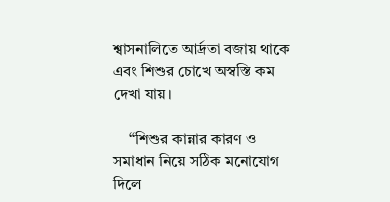শ্বাসনালিতে আর্দ্রতা বজায় থাকে এবং শিশুর চোখে অস্বস্তি কম দেখা যায়।

    “শিশুর কান্নার কারণ ও সমাধান নিয়ে সঠিক মনোযোগ দিলে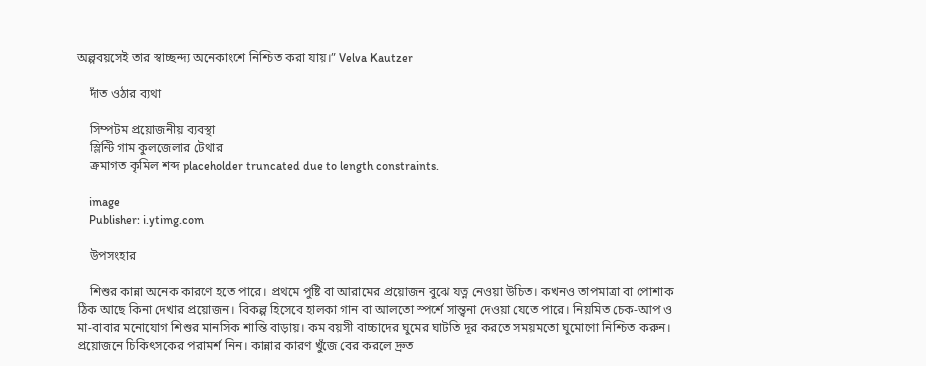অল্পবয়সেই তার স্বাচ্ছন্দ্য অনেকাংশে নিশ্চিত করা যায়।” Velva Kautzer

    দাঁত ওঠার ব্যথা

    সিম্পটম প্রয়োজনীয় ব্যবস্থা
    স্লিন্টি গাম কুলজেলার টেথার
    ক্রমাগত কৃমিল শব্দ placeholder truncated due to length constraints.

    image
    Publisher: i.ytimg.com

    উপসংহার

    শিশুর কান্না অনেক কারণে হতে পারে। প্রথমে পুষ্টি বা আরামের প্রয়োজন বুঝে যত্ন নেওয়া উচিত। কখনও তাপমাত্রা বা পোশাক ঠিক আছে কিনা দেখার প্রয়োজন। বিকল্প হিসেবে হালকা গান বা আলতো স্পর্শে সান্ত্বনা দেওয়া যেতে পারে। নিয়মিত চেক-আপ ও মা-বাবার মনোযোগ শিশুর মানসিক শান্তি বাড়ায়। কম বয়সী বাচ্চাদের ঘুমের ঘাটতি দূর করতে সময়মতো ঘুমোণো নিশ্চিত করুন। প্রয়োজনে চিকিৎসকের পরামর্শ নিন। কান্নার কারণ খুঁজে বের করলে দ্রুত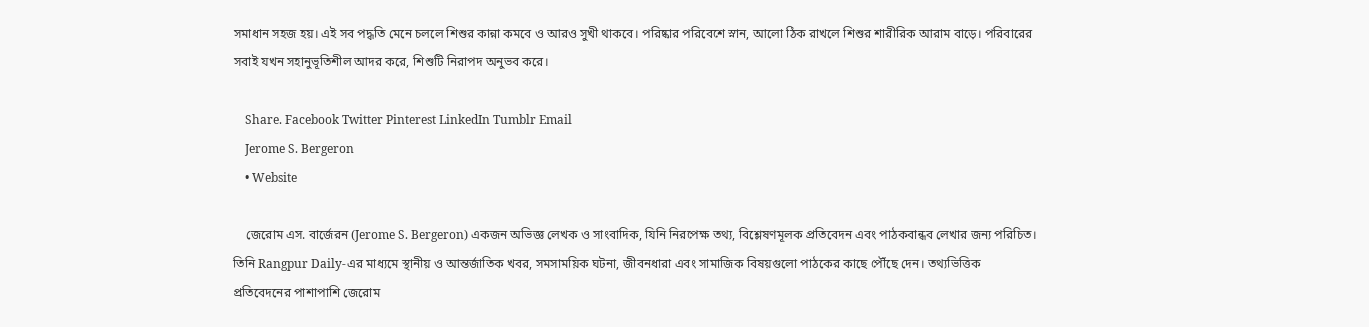সমাধান সহজ হয়। এই সব পদ্ধতি মেনে চললে শিশুর কান্না কমবে ও আরও সুখী থাকবে। পরিষ্কার পরিবেশে স্নান, আলো ঠিক রাখলে শিশুর শারীরিক আরাম বাড়ে। পরিবারের সবাই যখন সহানুভূতিশীল আদর করে, শিশুটি নিরাপদ অনুভব করে।

    Share. Facebook Twitter Pinterest LinkedIn Tumblr Email
    Jerome S. Bergeron
    • Website

    জেরোম এস. বার্জেরন (Jerome S. Bergeron) একজন অভিজ্ঞ লেখক ও সাংবাদিক, যিনি নিরপেক্ষ তথ্য, বিশ্লেষণমূলক প্রতিবেদন এবং পাঠকবান্ধব লেখার জন্য পরিচিত। তিনি Rangpur Daily-এর মাধ্যমে স্থানীয় ও আন্তর্জাতিক খবর, সমসাময়িক ঘটনা, জীবনধারা এবং সামাজিক বিষয়গুলো পাঠকের কাছে পৌঁছে দেন। তথ্যভিত্তিক প্রতিবেদনের পাশাপাশি জেরোম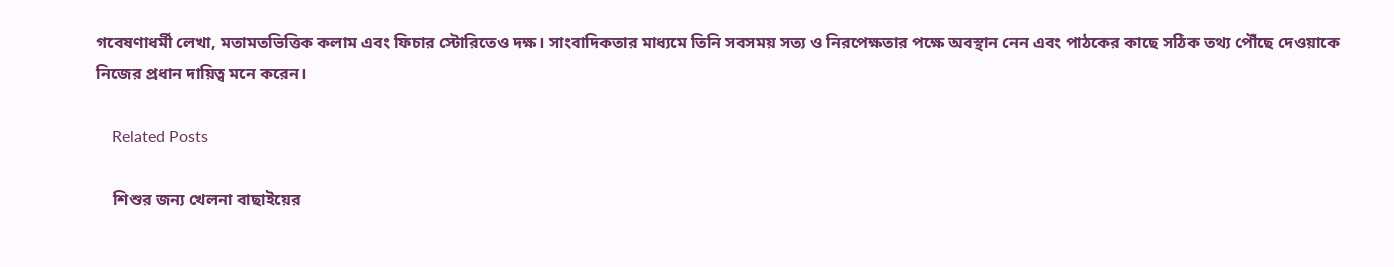গবেষণাধর্মী লেখা, মতামতভিত্তিক কলাম এবং ফিচার স্টোরিতেও দক্ষ। সাংবাদিকতার মাধ্যমে তিনি সবসময় সত্য ও নিরপেক্ষতার পক্ষে অবস্থান নেন এবং পাঠকের কাছে সঠিক তথ্য পৌঁছে দেওয়াকে নিজের প্রধান দায়িত্ব মনে করেন।

    Related Posts

    শিশুর জন্য খেলনা বাছাইয়ের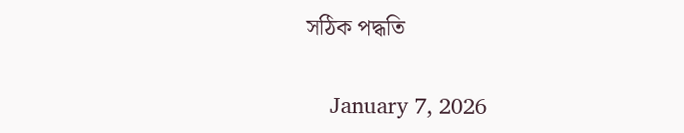সঠিক পদ্ধতি

    January 7, 2026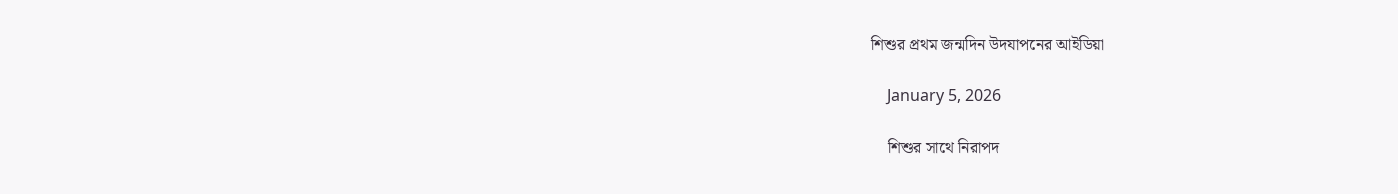শিশুর প্রথম জন্মদিন উদযাপনের আইডিয়া

    January 5, 2026

    শিশুর সাথে নিরাপদ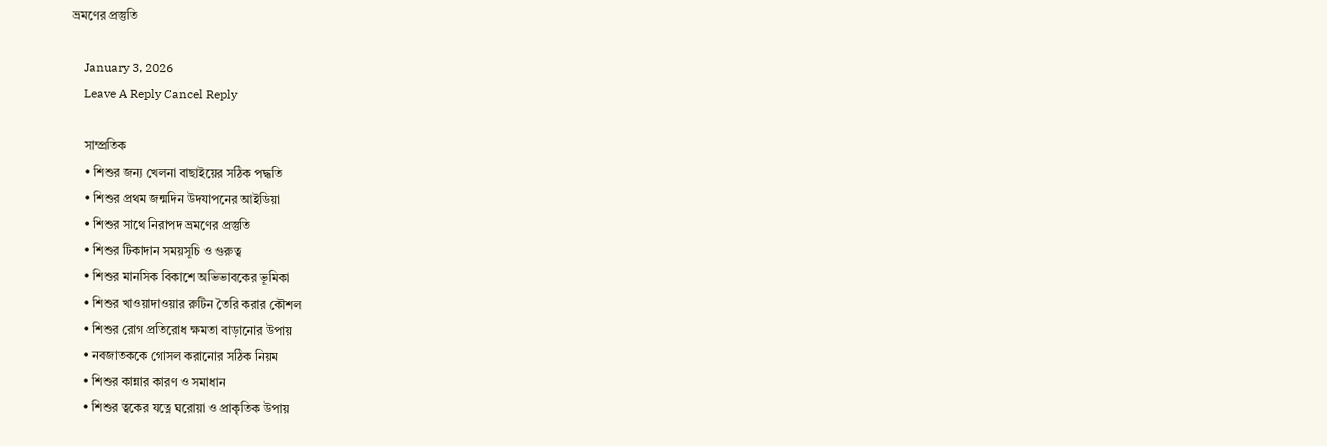ভ্রমণের প্রস্তুতি

    January 3, 2026
    Leave A Reply Cancel Reply

    সাম্প্রতিক
    • শিশুর জন্য খেলনা বাছাইয়ের সঠিক পদ্ধতি
    • শিশুর প্রথম জন্মদিন উদযাপনের আইডিয়া
    • শিশুর সাথে নিরাপদ ভ্রমণের প্রস্তুতি
    • শিশুর টিকাদান সময়সূচি ও গুরুত্ব
    • শিশুর মানসিক বিকাশে অভিভাবকের ভূমিকা
    • শিশুর খাওয়াদাওয়ার রুটিন তৈরি করার কৌশল
    • শিশুর রোগ প্রতিরোধ ক্ষমতা বাড়ানোর উপায়
    • নবজাতককে গোসল করানোর সঠিক নিয়ম
    • শিশুর কান্নার কারণ ও সমাধান
    • শিশুর ত্বকের যত্নে ঘরোয়া ও প্রাকৃতিক উপায়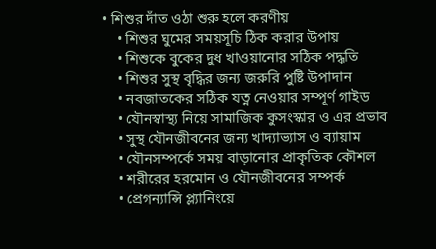• শিশুর দাঁত ওঠা শুরু হলে করণীয়
    • শিশুর ঘুমের সময়সূচি ঠিক করার উপায়
    • শিশুকে বুকের দুধ খাওয়ানোর সঠিক পদ্ধতি
    • শিশুর সুস্থ বৃদ্ধির জন্য জরুরি পুষ্টি উপাদান
    • নবজাতকের সঠিক যত্ন নেওয়ার সম্পূর্ণ গাইড
    • যৌনস্বাস্থ্য নিয়ে সামাজিক কুসংস্কার ও এর প্রভাব
    • সুস্থ যৌনজীবনের জন্য খাদ্যাভ্যাস ও ব্যায়াম
    • যৌনসম্পর্কে সময় বাড়ানোর প্রাকৃতিক কৌশল
    • শরীরের হরমোন ও যৌনজীবনের সম্পর্ক
    • প্রেগন্যান্সি প্ল্যানিংয়ে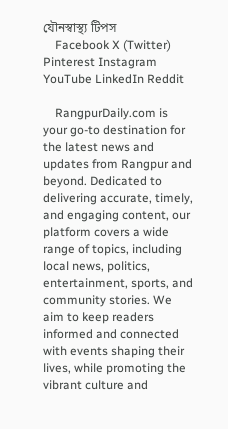যৌনস্বাস্থ্য টিপস
    Facebook X (Twitter) Pinterest Instagram YouTube LinkedIn Reddit

    RangpurDaily.com is your go-to destination for the latest news and updates from Rangpur and beyond. Dedicated to delivering accurate, timely, and engaging content, our platform covers a wide range of topics, including local news, politics, entertainment, sports, and community stories. We aim to keep readers informed and connected with events shaping their lives, while promoting the vibrant culture and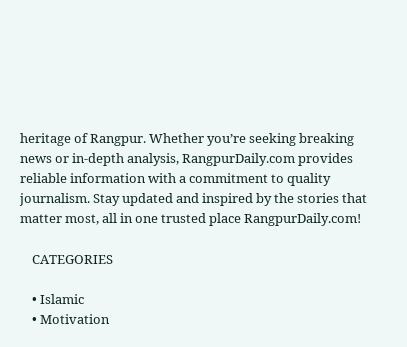heritage of Rangpur. Whether you’re seeking breaking news or in-depth analysis, RangpurDaily.com provides reliable information with a commitment to quality journalism. Stay updated and inspired by the stories that matter most, all in one trusted place RangpurDaily.com!

    CATEGORIES

    • Islamic
    • Motivation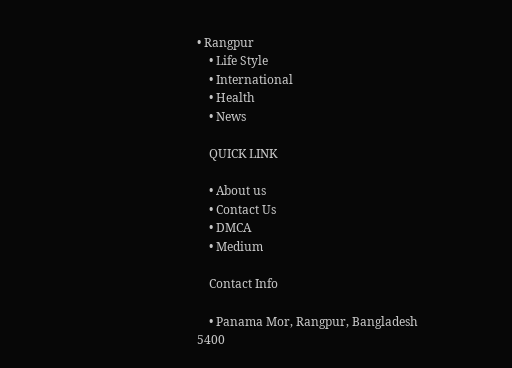• Rangpur
    • Life Style
    • International
    • Health
    • News

    QUICK LINK

    • About us
    • Contact Us
    • DMCA
    • Medium

    Contact Info

    • Panama Mor, Rangpur, Bangladesh 5400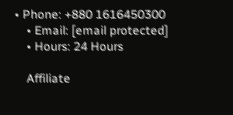• Phone: +880 1616450300
    • Email: [email protected]
    • Hours: 24 Hours

    Affiliate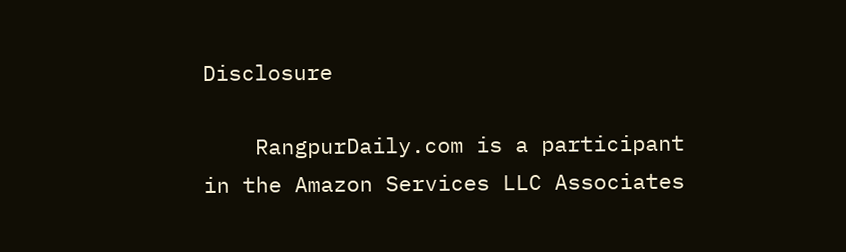Disclosure

    RangpurDaily.com is a participant in the Amazon Services LLC Associates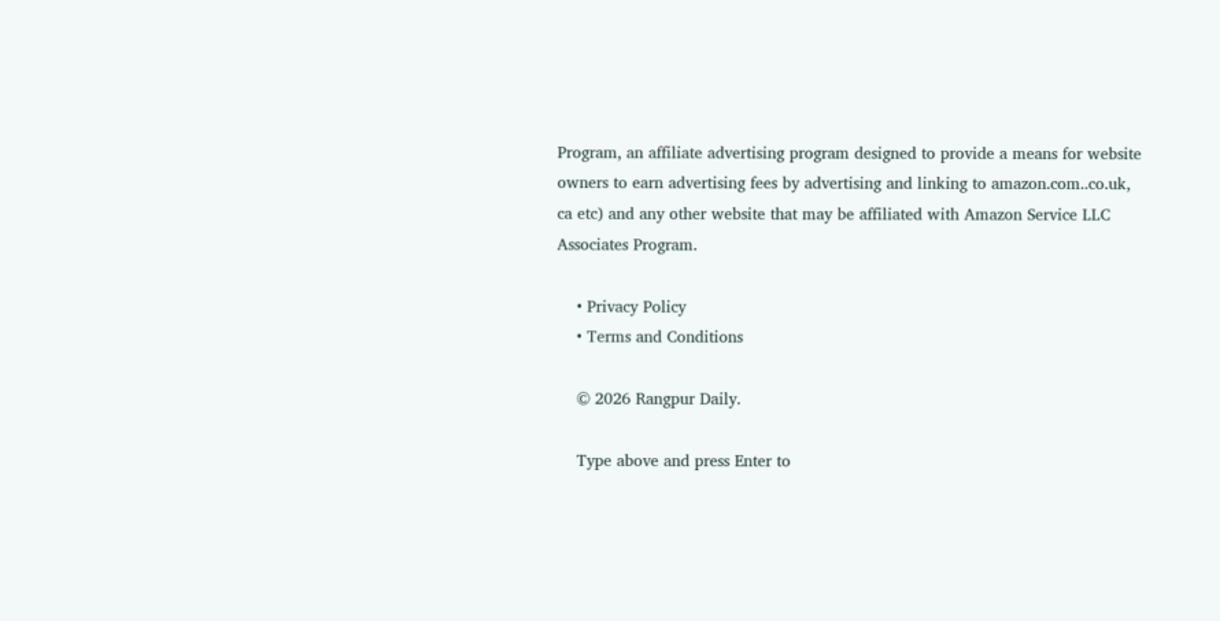Program, an affiliate advertising program designed to provide a means for website owners to earn advertising fees by advertising and linking to amazon.com..co.uk, ca etc) and any other website that may be affiliated with Amazon Service LLC Associates Program.

    • Privacy Policy
    • Terms and Conditions

    © 2026 Rangpur Daily.

    Type above and press Enter to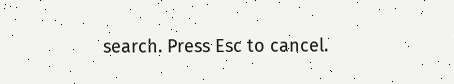search. Press Esc to cancel.